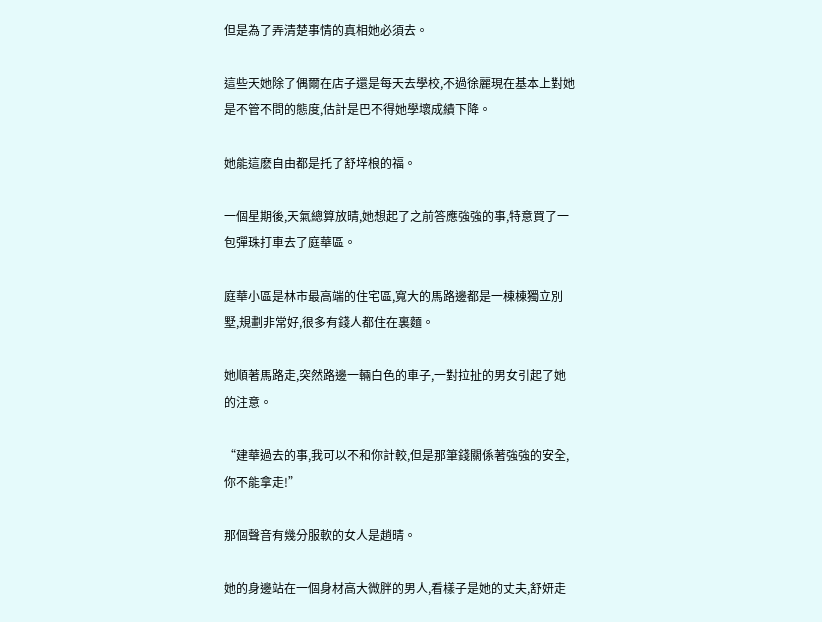但是為了弄清楚事情的真相她必須去。

這些天她除了偶爾在店子還是每天去學校,不過徐麗現在基本上對她是不管不問的態度,估計是巴不得她學壞成績下降。

她能這麽自由都是托了舒垶桹的福。

一個星期後,天氣總算放晴,她想起了之前答應強強的事,特意買了一包彈珠打車去了庭華區。

庭華小區是林市最高端的住宅區,寬大的馬路邊都是一棟棟獨立別墅,規劃非常好,很多有錢人都住在裏麵。

她順著馬路走,突然路邊一輛白色的車子,一對拉扯的男女引起了她的注意。

“建華過去的事,我可以不和你計較,但是那筆錢關係著強強的安全,你不能拿走!”

那個聲音有幾分服軟的女人是趙晴。

她的身邊站在一個身材高大微胖的男人,看樣子是她的丈夫,舒妍走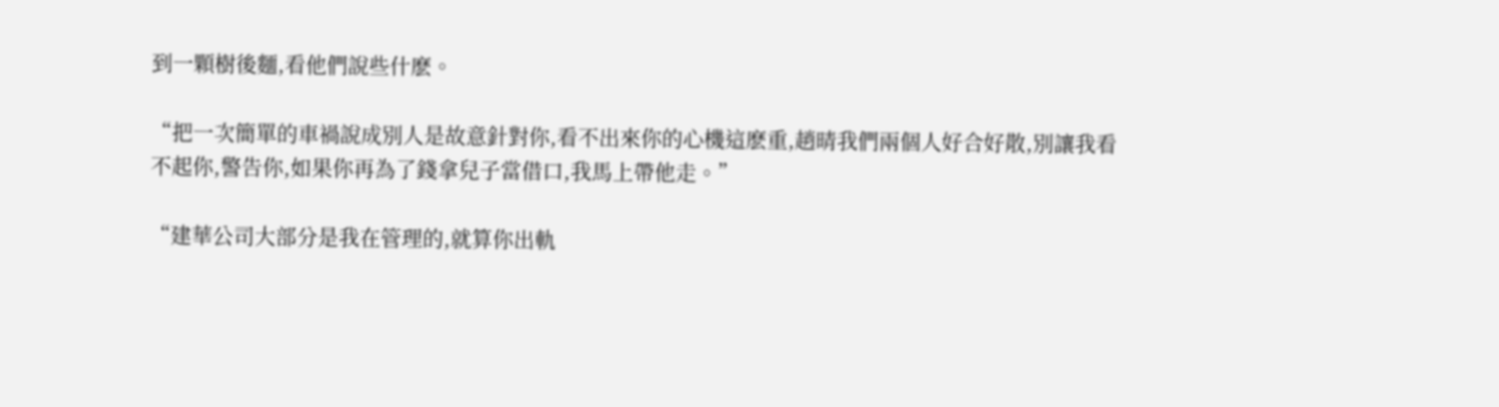到一顆樹後麵,看他們說些什麽。

“把一次簡單的車禍說成別人是故意針對你,看不出來你的心機這麽重,趙晴我們兩個人好合好散,別讓我看不起你,警告你,如果你再為了錢拿兒子當借口,我馬上帶他走。”

“建華公司大部分是我在管理的,就算你出軌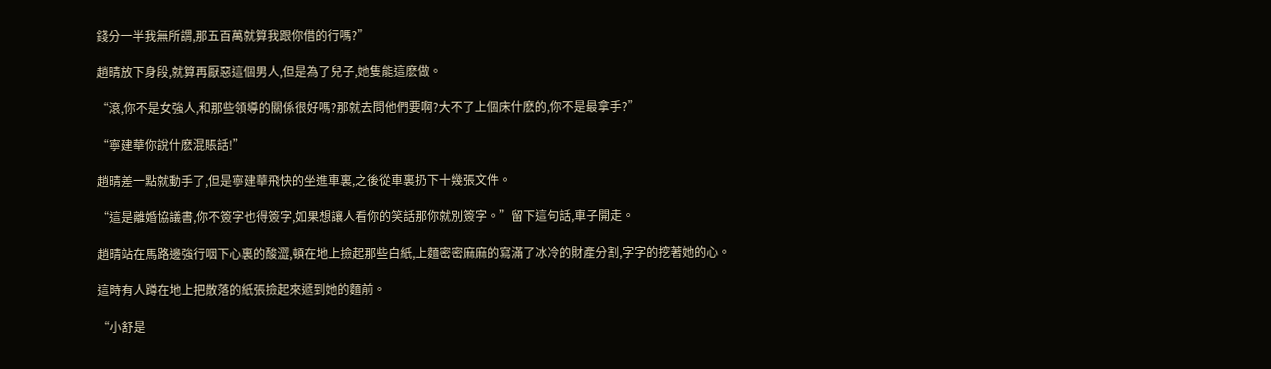錢分一半我無所謂,那五百萬就算我跟你借的行嗎?”

趙晴放下身段,就算再厭惡這個男人,但是為了兒子,她隻能這麽做。

“滾,你不是女強人,和那些領導的關係很好嗎?那就去問他們要啊?大不了上個床什麽的,你不是最拿手?”

“寧建華你說什麽混賬話!”

趙晴差一點就動手了,但是寧建華飛快的坐進車裏,之後從車裏扔下十幾張文件。

“這是離婚協議書,你不簽字也得簽字,如果想讓人看你的笑話那你就別簽字。”留下這句話,車子開走。

趙晴站在馬路邊強行咽下心裏的酸澀,頓在地上撿起那些白紙,上麵密密麻麻的寫滿了冰冷的財產分割,字字的挖著她的心。

這時有人蹲在地上把散落的紙張撿起來遞到她的麵前。

“小舒是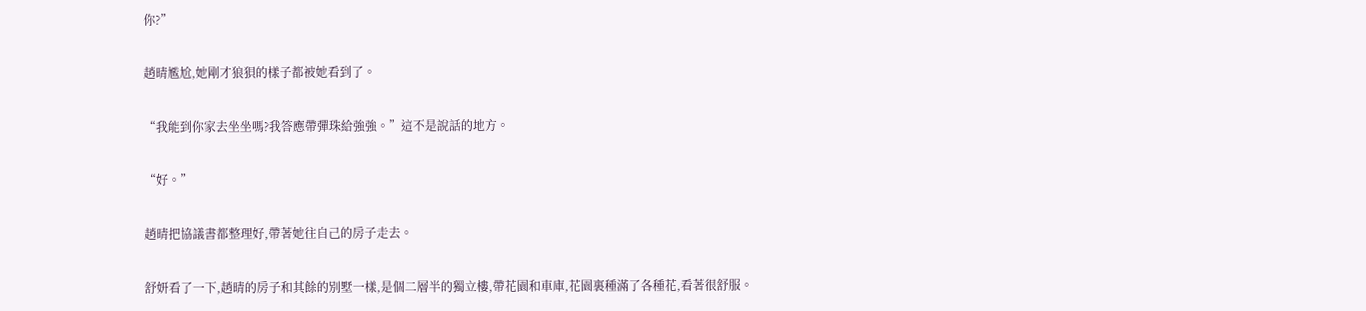你?”

趙晴尷尬,她剛才狼狽的樣子都被她看到了。

“我能到你家去坐坐嗎?我答應帶彈珠給強強。”這不是說話的地方。

“好。”

趙晴把協議書都整理好,帶著她往自己的房子走去。

舒妍看了一下,趙晴的房子和其餘的別墅一樣,是個二層半的獨立樓,帶花園和車庫,花園裏種滿了各種花,看著很舒服。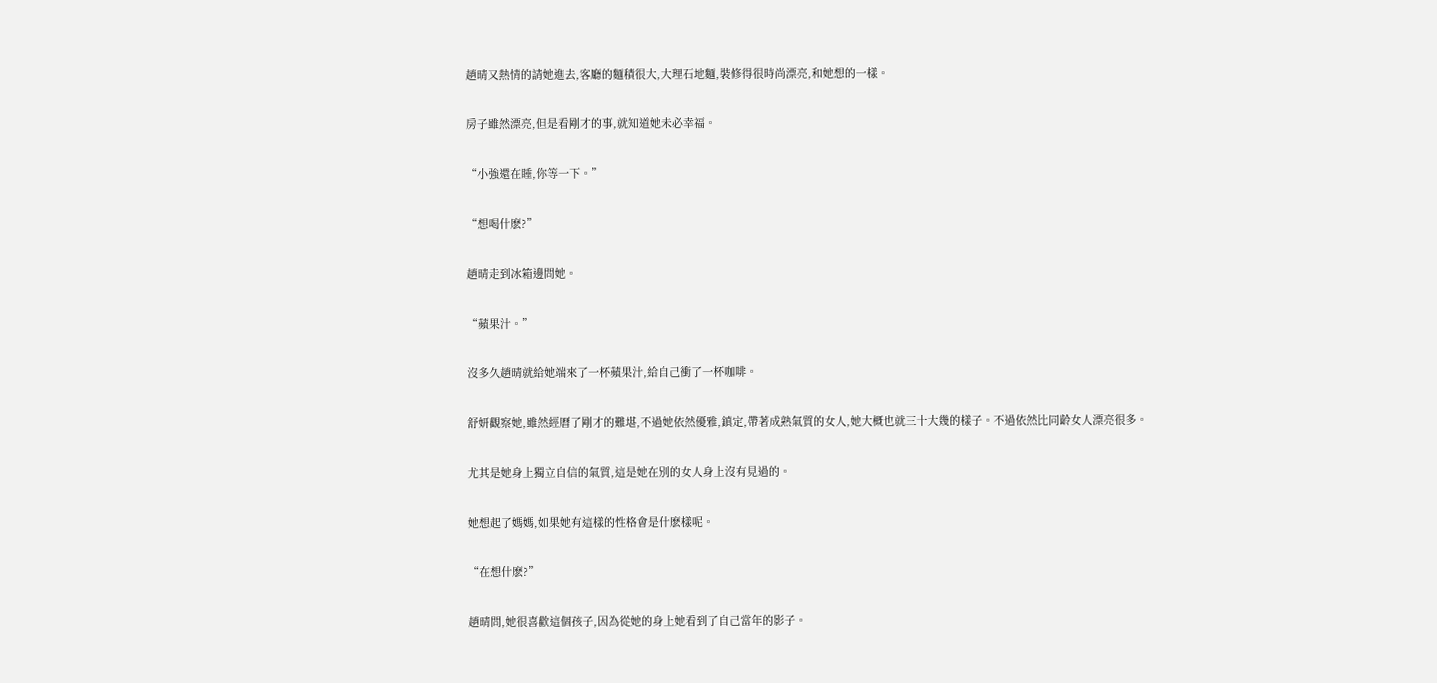趙晴又熱情的請她進去,客廳的麵積很大,大理石地麵,裝修得很時尚漂亮,和她想的一樣。

房子雖然漂亮,但是看剛才的事,就知道她未必幸福。

“小強還在睡,你等一下。”

“想喝什麽?”

趙晴走到冰箱邊問她。

“蘋果汁。”

沒多久趙晴就給她端來了一杯蘋果汁,給自己衝了一杯咖啡。

舒妍觀察她,雖然經曆了剛才的難堪,不過她依然優雅,鎮定,帶著成熟氣質的女人,她大概也就三十大幾的樣子。不過依然比同齡女人漂亮很多。

尤其是她身上獨立自信的氣質,這是她在別的女人身上沒有見過的。

她想起了媽媽,如果她有這樣的性格會是什麽樣呢。

“在想什麽?”

趙晴問,她很喜歡這個孩子,因為從她的身上她看到了自己當年的影子。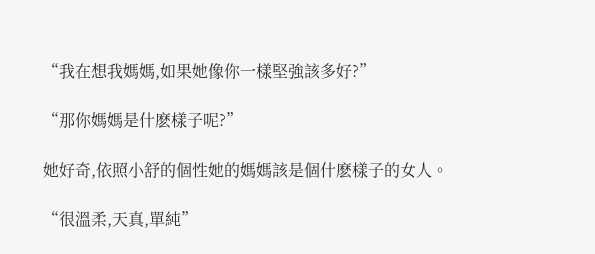“我在想我媽媽,如果她像你一樣堅強該多好?”

“那你媽媽是什麽樣子呢?”

她好奇,依照小舒的個性她的媽媽該是個什麽樣子的女人。

“很溫柔,天真,單純”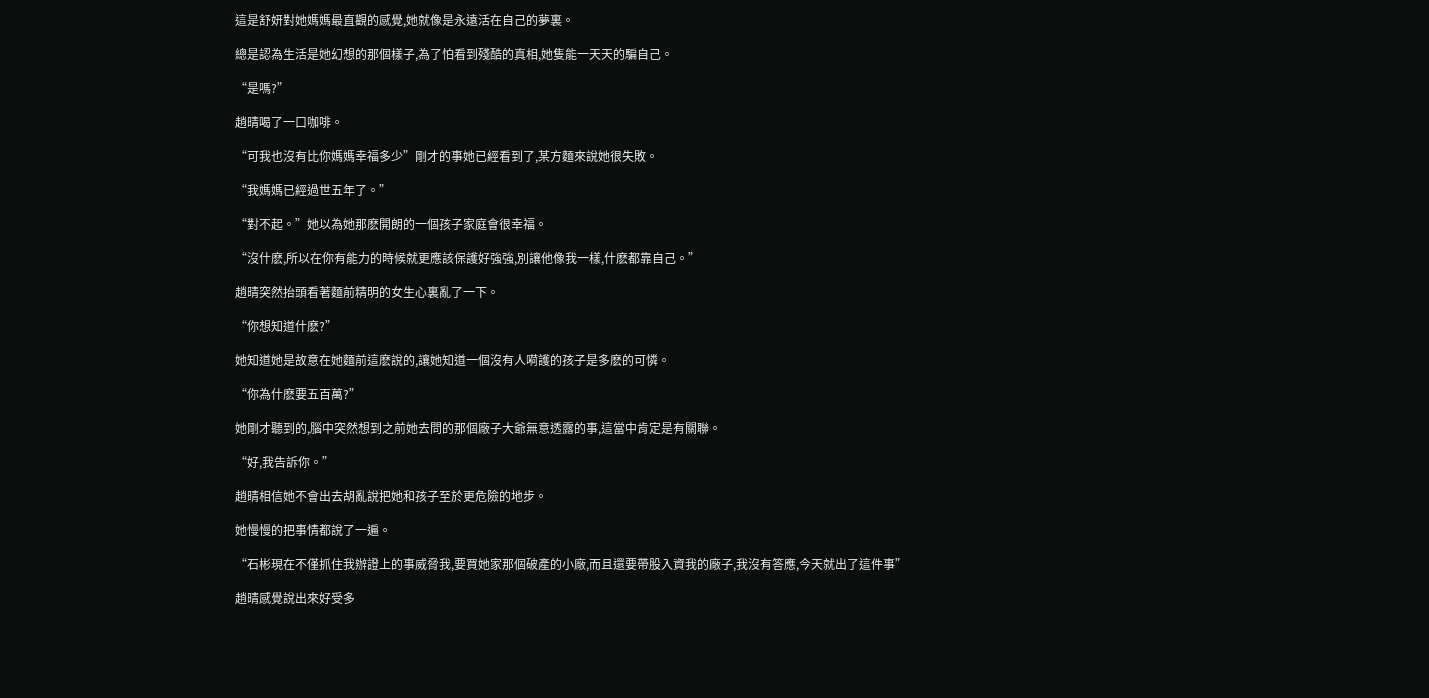這是舒妍對她媽媽最直觀的感覺,她就像是永遠活在自己的夢裏。

總是認為生活是她幻想的那個樣子,為了怕看到殘酷的真相,她隻能一天天的騙自己。

“是嗎?”

趙晴喝了一口咖啡。

“可我也沒有比你媽媽幸福多少”剛才的事她已經看到了,某方麵來說她很失敗。

“我媽媽已經過世五年了。”

“對不起。”她以為她那麽開朗的一個孩子家庭會很幸福。

“沒什麽,所以在你有能力的時候就更應該保護好強強,別讓他像我一樣,什麽都靠自己。”

趙晴突然抬頭看著麵前精明的女生心裏亂了一下。

“你想知道什麽?”

她知道她是故意在她麵前這麽說的,讓她知道一個沒有人嗬護的孩子是多麽的可憐。

“你為什麽要五百萬?”

她剛才聽到的,腦中突然想到之前她去問的那個廠子大爺無意透露的事,這當中肯定是有關聯。

“好,我告訴你。”

趙晴相信她不會出去胡亂說把她和孩子至於更危險的地步。

她慢慢的把事情都說了一遍。

“石彬現在不僅抓住我辦證上的事威脅我,要買她家那個破產的小廠,而且還要帶股入資我的廠子,我沒有答應,今天就出了這件事”

趙晴感覺說出來好受多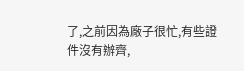了,之前因為廠子很忙,有些證件沒有辦齊,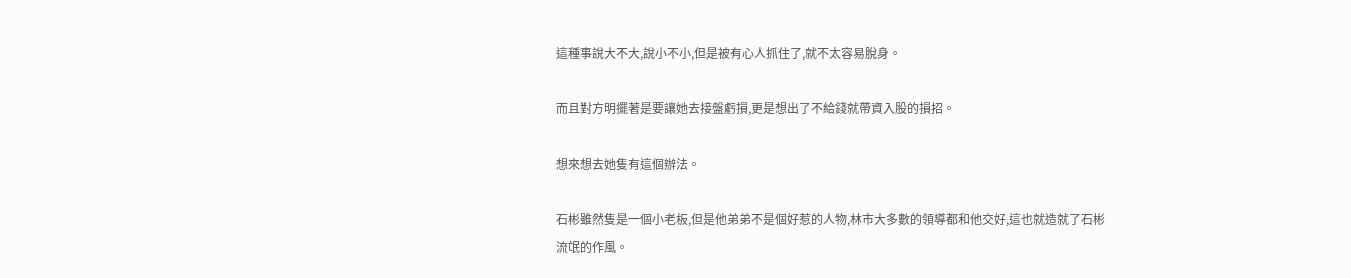這種事說大不大,說小不小,但是被有心人抓住了,就不太容易脫身。

而且對方明擺著是要讓她去接盤虧損,更是想出了不給錢就帶資入股的損招。

想來想去她隻有這個辦法。

石彬雖然隻是一個小老板,但是他弟弟不是個好惹的人物,林市大多數的領導都和他交好,這也就造就了石彬流氓的作風。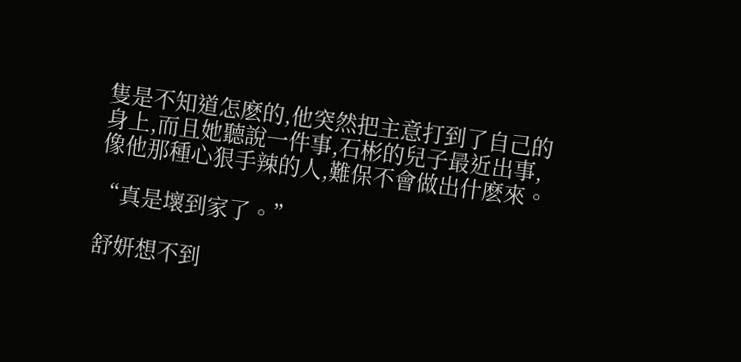隻是不知道怎麽的,他突然把主意打到了自己的身上,而且她聽說一件事,石彬的兒子最近出事,像他那種心狠手辣的人,難保不會做出什麽來。

“真是壞到家了。”

舒妍想不到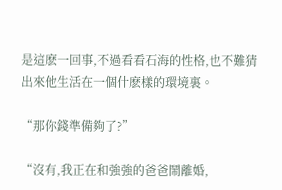是這麽一回事,不過看看石海的性格,也不難猜出來他生活在一個什麽樣的環境裏。

“那你錢準備夠了?”

“沒有,我正在和強強的爸爸鬧離婚,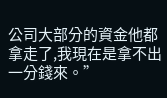公司大部分的資金他都拿走了,我現在是拿不出一分錢來。”